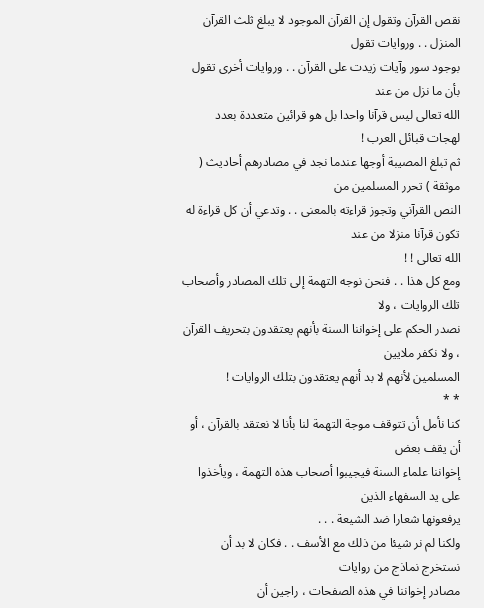نقص القرآن وتقول إن القرآن الموجود لا يبلغ ثلث القرآن المنزل . . وروايات تقول
بوجود سور وآيات زيدت على القرآن . . وروايات أخرى تقول بأن ما نزل من عند
الله تعالى ليس قرآنا واحدا بل هو قرائين متعددة بعدد لهجات قبائل العرب !
ثم تبلغ المصيبة أوجها عندما نجد في مصادرهم أحاديث ( موثقة ) تحرر المسلمين من
النص القرآني وتجوز قراءته بالمعنى . . وتدعي أن كل قراءة له تكون قرآنا منزلا من عند
الله تعالى ! !
ومع كل هذا . . فنحن نوجه التهمة إلى تلك المصادر وأصحاب تلك الروايات ، ولا
نصدر الحكم على إخواننا السنة بأنهم يعتقدون بتحريف القرآن ، ولا نكفر ملايين
المسلمين لأنهم لا بد أنهم يعتقدون بتلك الروايات !
* *
كنا نأمل أن تتوقف موجة التهمة لنا بأنا لا نعتقد بالقرآن ، أو أن يقف بعض
إخواننا علماء السنة فيجيبوا أصحاب هذه التهمة ، ويأخذوا على يد السفهاء الذين
يرفعونها شعارا ضد الشيعة . . .
ولكنا لم نر شيئا من ذلك مع الأسف . . فكان لا بد أن نستخرج نماذج من روايات
مصادر إخواننا في هذه الصفحات ، راجين أن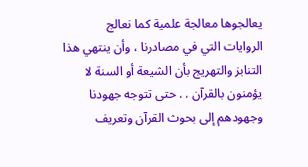يعالجوها معالجة علمية كما نعالج
الروايات التي في مصادرنا ، وأن ينتهي هذا التنابز والتهريج بأن الشيعة أو السنة لا
يؤمنون بالقرآن . . حتى تتوجه جهودنا وجهودهم إلى بحوث القرآن وتعريف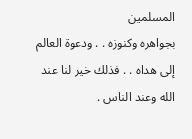المسلمين
بجواهره وكنوزه . . ودعوة العالم إلى هداه . . فذلك خير لنا عند الله وعند الناس .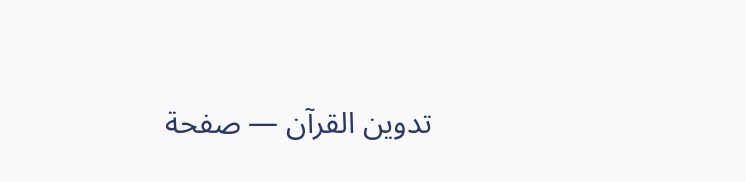تدوين القرآن — صفحة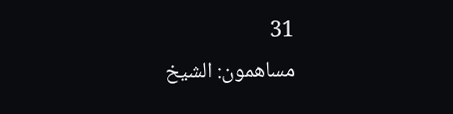31
مساهمون: الشيخ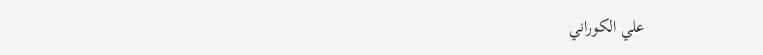علي الكوراني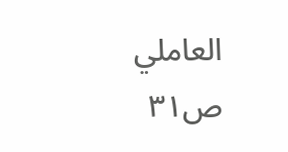العاملي
ص٣١